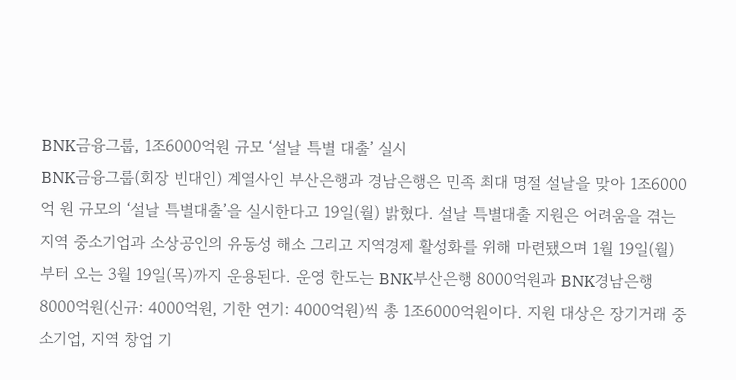BNK금융그룹, 1조6000억원 규모 ‘설날 특별 대출’ 실시
BNK금융그룹(회장 빈대인) 계열사인 부산은행과 경남은행은 민족 최대 명절 설날을 맞아 1조6000억 원 규모의 ‘설날 특별대출’을 실시한다고 19일(월) 밝혔다. 설날 특별대출 지원은 어려움을 겪는 지역 중소기업과 소상공인의 유동성 해소 그리고 지역경제 활성화를 위해 마련됐으며 1월 19일(월)부터 오는 3월 19일(목)까지 운용된다. 운영 한도는 BNK부산은행 8000억원과 BNK경남은행 8000억원(신규: 4000억원, 기한 연기: 4000억원)씩 총 1조6000억원이다. 지원 대상은 장기거래 중소기업, 지역 창업 기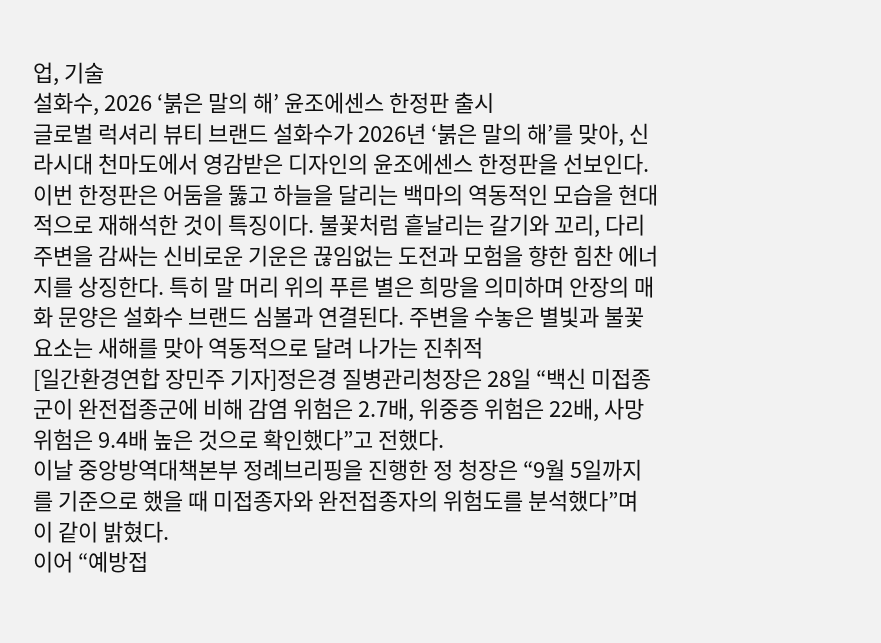업, 기술
설화수, 2026 ‘붉은 말의 해’ 윤조에센스 한정판 출시
글로벌 럭셔리 뷰티 브랜드 설화수가 2026년 ‘붉은 말의 해’를 맞아, 신라시대 천마도에서 영감받은 디자인의 윤조에센스 한정판을 선보인다. 이번 한정판은 어둠을 뚫고 하늘을 달리는 백마의 역동적인 모습을 현대적으로 재해석한 것이 특징이다. 불꽃처럼 흩날리는 갈기와 꼬리, 다리 주변을 감싸는 신비로운 기운은 끊임없는 도전과 모험을 향한 힘찬 에너지를 상징한다. 특히 말 머리 위의 푸른 별은 희망을 의미하며 안장의 매화 문양은 설화수 브랜드 심볼과 연결된다. 주변을 수놓은 별빛과 불꽃 요소는 새해를 맞아 역동적으로 달려 나가는 진취적
[일간환경연합 장민주 기자]정은경 질병관리청장은 28일 “백신 미접종군이 완전접종군에 비해 감염 위험은 2.7배, 위중증 위험은 22배, 사망 위험은 9.4배 높은 것으로 확인했다”고 전했다.
이날 중앙방역대책본부 정례브리핑을 진행한 정 청장은 “9월 5일까지를 기준으로 했을 때 미접종자와 완전접종자의 위험도를 분석했다”며 이 같이 밝혔다.
이어 “예방접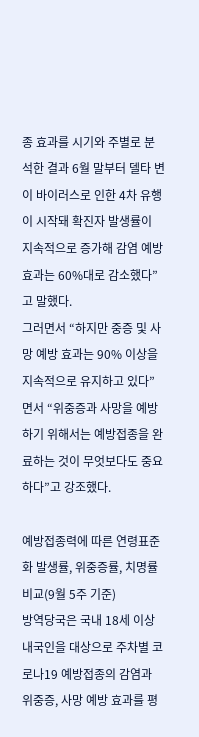종 효과를 시기와 주별로 분석한 결과 6월 말부터 델타 변이 바이러스로 인한 4차 유행이 시작돼 확진자 발생률이 지속적으로 증가해 감염 예방 효과는 60%대로 감소했다”고 말했다.
그러면서 “하지만 중증 및 사망 예방 효과는 90% 이상을 지속적으로 유지하고 있다”면서 “위중증과 사망을 예방하기 위해서는 예방접종을 완료하는 것이 무엇보다도 중요하다”고 강조했다.

예방접종력에 따른 연령표준화 발생률, 위중증률, 치명률 비교(9월 5주 기준)
방역당국은 국내 18세 이상 내국인을 대상으로 주차별 코로나19 예방접종의 감염과 위중증, 사망 예방 효과를 평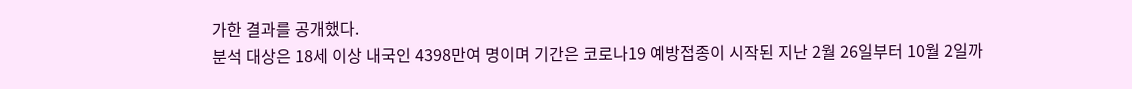가한 결과를 공개했다.
분석 대상은 18세 이상 내국인 4398만여 명이며 기간은 코로나19 예방접종이 시작된 지난 2월 26일부터 10월 2일까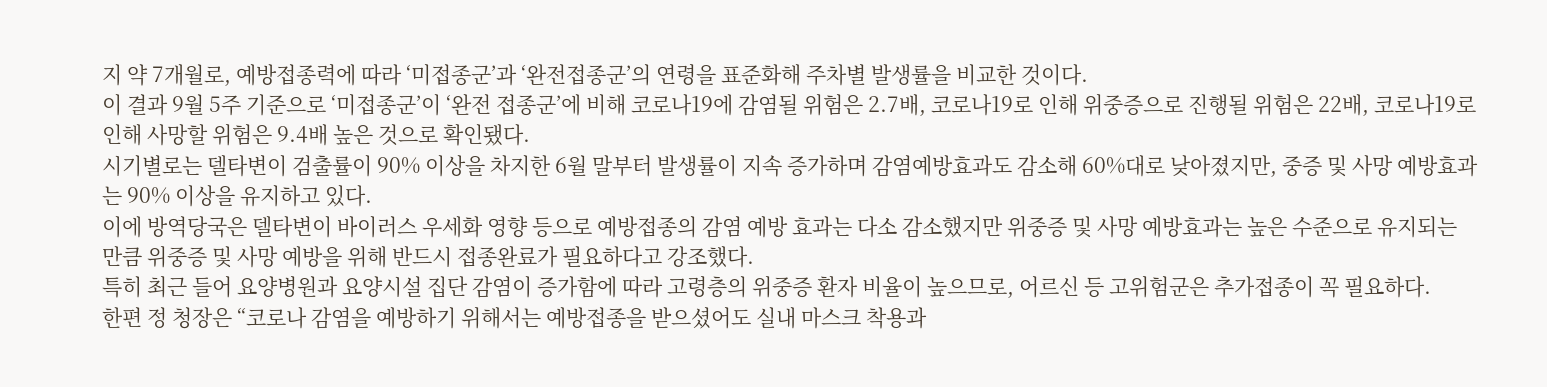지 약 7개월로, 예방접종력에 따라 ‘미접종군’과 ‘완전접종군’의 연령을 표준화해 주차별 발생률을 비교한 것이다.
이 결과 9월 5주 기준으로 ‘미접종군’이 ‘완전 접종군’에 비해 코로나19에 감염될 위험은 2.7배, 코로나19로 인해 위중증으로 진행될 위험은 22배, 코로나19로 인해 사망할 위험은 9.4배 높은 것으로 확인됐다.
시기별로는 델타변이 검출률이 90% 이상을 차지한 6월 말부터 발생률이 지속 증가하며 감염예방효과도 감소해 60%대로 낮아졌지만, 중증 및 사망 예방효과는 90% 이상을 유지하고 있다.
이에 방역당국은 델타변이 바이러스 우세화 영향 등으로 예방접종의 감염 예방 효과는 다소 감소했지만 위중증 및 사망 예방효과는 높은 수준으로 유지되는 만큼 위중증 및 사망 예방을 위해 반드시 접종완료가 필요하다고 강조했다.
특히 최근 들어 요양병원과 요양시설 집단 감염이 증가함에 따라 고령층의 위중증 환자 비율이 높으므로, 어르신 등 고위험군은 추가접종이 꼭 필요하다.
한편 정 청장은 “코로나 감염을 예방하기 위해서는 예방접종을 받으셨어도 실내 마스크 착용과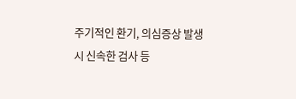주기적인 환기, 의심증상 발생 시 신속한 검사 등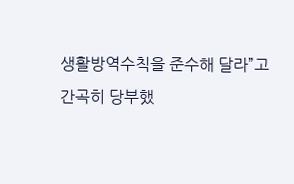생활방역수칙을 준수해 달라”고 간곡히 당부했